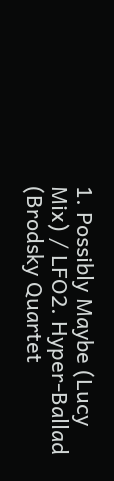1. Possibly Maybe (Lucy Mix) / LFO2. Hyper-Ballad (Brodsky Quartet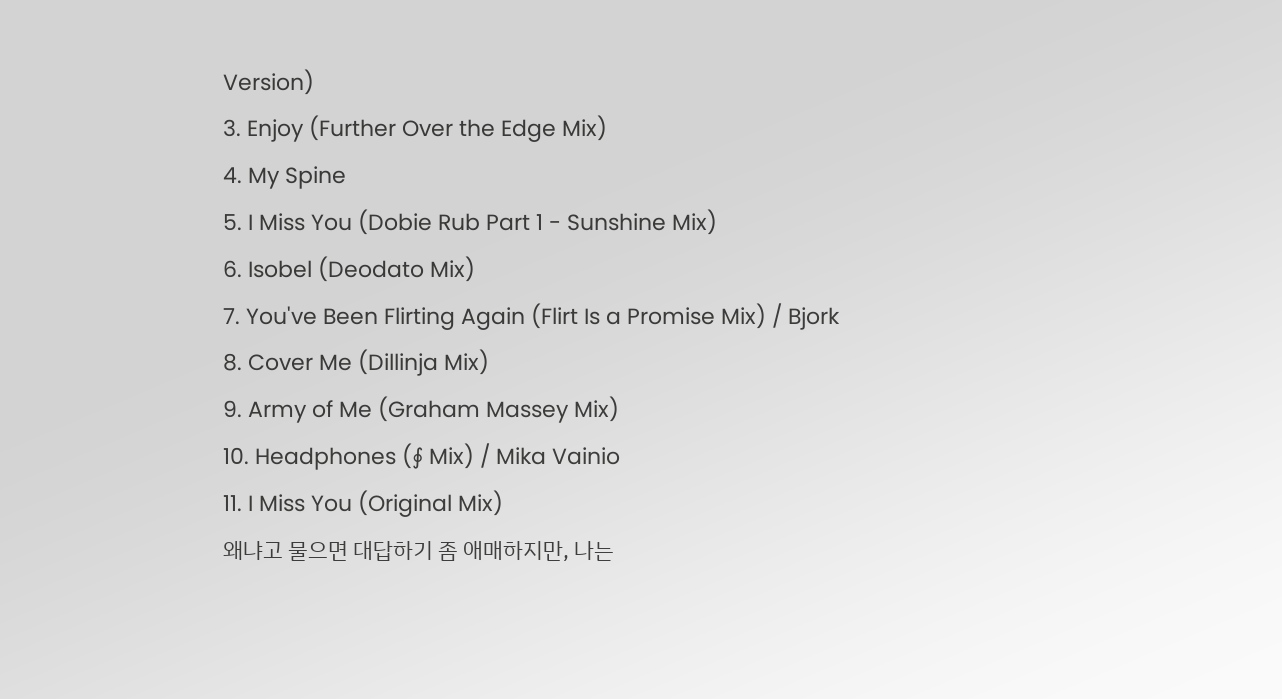Version)
3. Enjoy (Further Over the Edge Mix)
4. My Spine
5. I Miss You (Dobie Rub Part 1 - Sunshine Mix)
6. Isobel (Deodato Mix)
7. You've Been Flirting Again (Flirt Is a Promise Mix) / Bjork
8. Cover Me (Dillinja Mix)
9. Army of Me (Graham Massey Mix)
10. Headphones (∮ Mix) / Mika Vainio
11. I Miss You (Original Mix)
왜냐고 물으면 대답하기 좀 애매하지만, 나는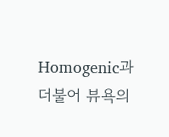Homogenic과 더불어 뷰욕의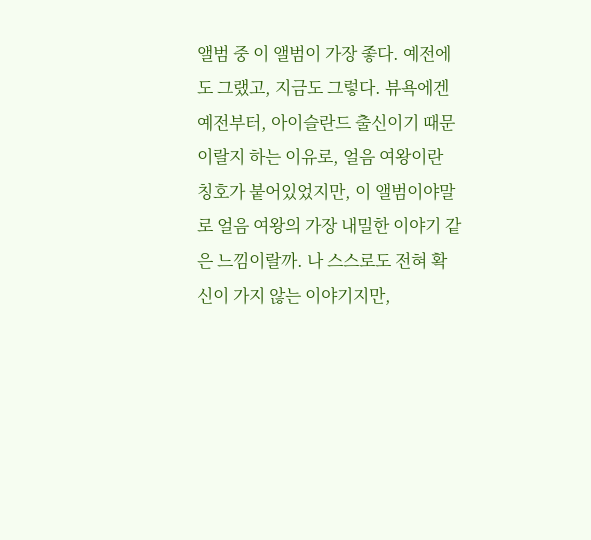앨범 중 이 앨범이 가장 좋다. 예전에도 그랬고, 지금도 그렇다. 뷰욕에겐 예전부터, 아이슬란드 출신이기 때문이랄지 하는 이유로, 얼음 여왕이란 칭호가 붙어있었지만, 이 앨범이야말로 얼음 여왕의 가장 내밀한 이야기 같은 느낌이랄까. 나 스스로도 전혀 확신이 가지 않는 이야기지만,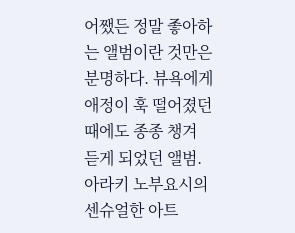어쨌든 정말 좋아하는 앨범이란 것만은 분명하다. 뷰욕에게 애정이 훅 떨어졌던 때에도 종종 챙겨 듣게 되었던 앨범.
아라키 노부요시의 센슈얼한 아트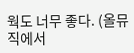웍도 너무 좋다. (올뮤직에서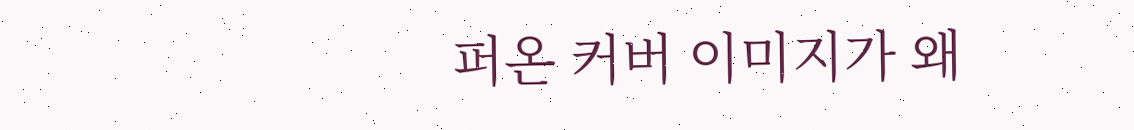퍼온 커버 이미지가 왜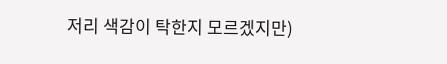저리 색감이 탁한지 모르겠지만)